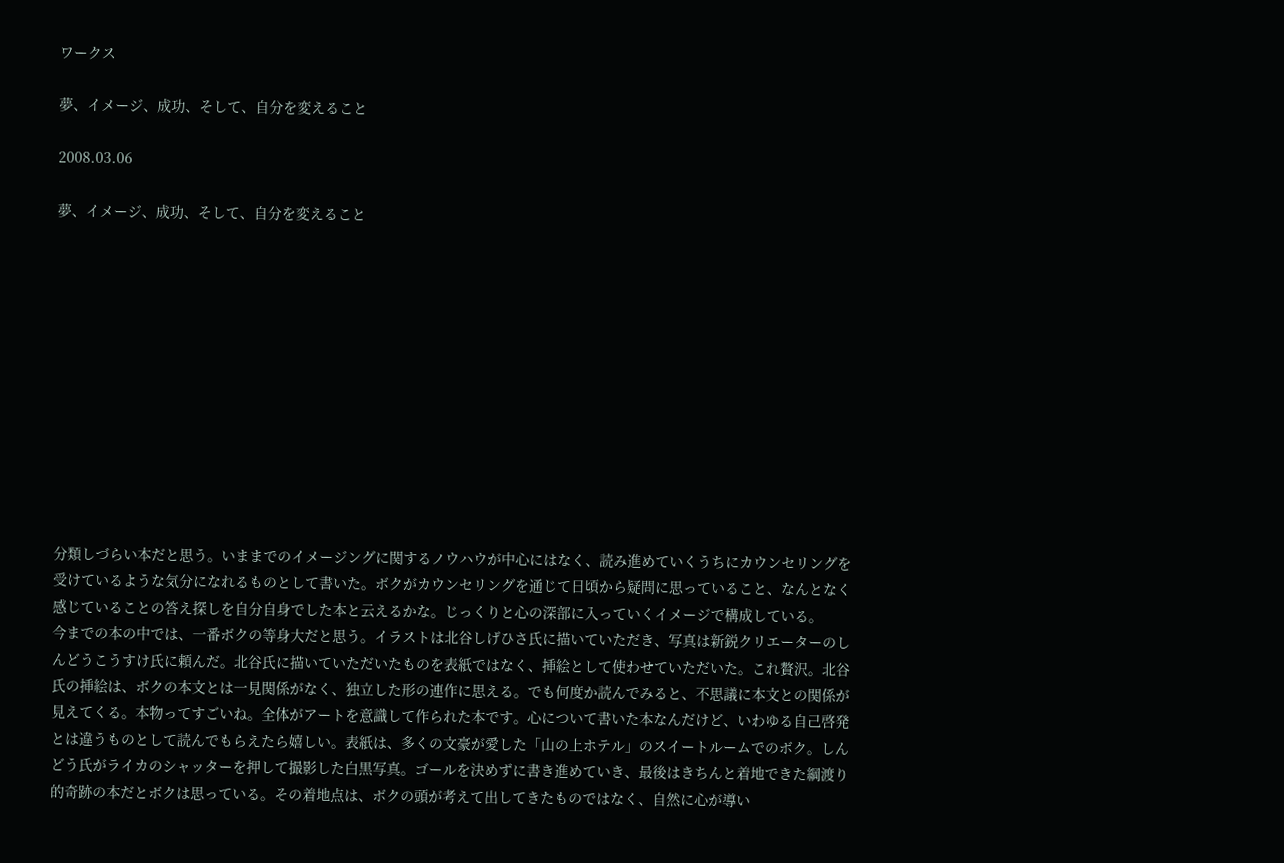ワークス

夢、イメージ、成功、そして、自分を変えること

2008.03.06

夢、イメージ、成功、そして、自分を変えること












分類しづらい本だと思う。いままでのイメージングに関するノウハウが中心にはなく、読み進めていくうちにカウンセリングを受けているような気分になれるものとして書いた。ボクがカウンセリングを通じて日頃から疑問に思っていること、なんとなく感じていることの答え探しを自分自身でした本と云えるかな。じっくりと心の深部に入っていくイメージで構成している。
今までの本の中では、一番ボクの等身大だと思う。イラストは北谷しげひさ氏に描いていただき、写真は新鋭クリエーターのしんどうこうすけ氏に頼んだ。北谷氏に描いていただいたものを表紙ではなく、挿絵として使わせていただいた。これ贅沢。北谷氏の挿絵は、ボクの本文とは一見関係がなく、独立した形の連作に思える。でも何度か読んでみると、不思議に本文との関係が見えてくる。本物ってすごいね。全体がアートを意識して作られた本です。心について書いた本なんだけど、いわゆる自己啓発とは違うものとして読んでもらえたら嬉しい。表紙は、多くの文豪が愛した「山の上ホテル」のスイートルームでのボク。しんどう氏がライカのシャッターを押して撮影した白黒写真。ゴールを決めずに書き進めていき、最後はきちんと着地できた綱渡り的奇跡の本だとボクは思っている。その着地点は、ボクの頭が考えて出してきたものではなく、自然に心が導い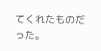てくれたものだった。